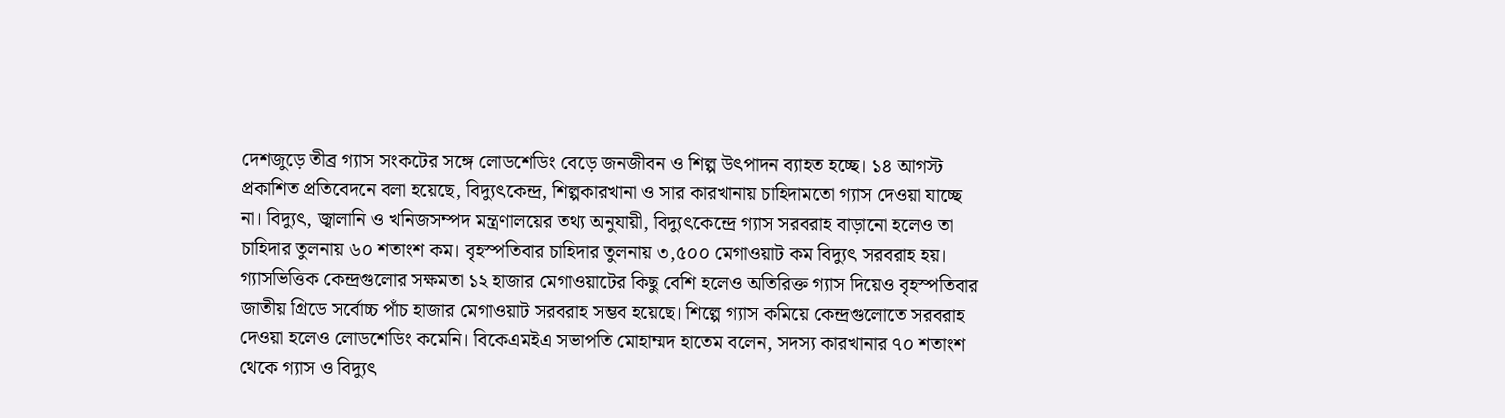দেশজুড়ে তীব্র গ্যাস সংকটের সঙ্গে লোডশেডিং বেড়ে জনজীবন ও শিল্প উৎপাদন ব্যাহত হচ্ছে। ১৪ আগস্ট প্রকাশিত প্রতিবেদনে বলা হয়েছে, বিদ্যুৎকেন্দ্র, শিল্পকারখানা ও সার কারখানায় চাহিদামতো গ্যাস দেওয়া যাচ্ছে না। বিদ্যুৎ, জ্বালানি ও খনিজসম্পদ মন্ত্রণালয়ের তথ্য অনুযায়ী, বিদ্যুৎকেন্দ্রে গ্যাস সরবরাহ বাড়ানো হলেও তা চাহিদার তুলনায় ৬০ শতাংশ কম। বৃহস্পতিবার চাহিদার তুলনায় ৩,৫০০ মেগাওয়াট কম বিদ্যুৎ সরবরাহ হয়।
গ্যাসভিত্তিক কেন্দ্রগুলোর সক্ষমতা ১২ হাজার মেগাওয়াটের কিছু বেশি হলেও অতিরিক্ত গ্যাস দিয়েও বৃহস্পতিবার জাতীয় গ্রিডে সর্বোচ্চ পাঁচ হাজার মেগাওয়াট সরবরাহ সম্ভব হয়েছে। শিল্পে গ্যাস কমিয়ে কেন্দ্রগুলোতে সরবরাহ দেওয়া হলেও লোডশেডিং কমেনি। বিকেএমইএ সভাপতি মোহাম্মদ হাতেম বলেন, সদস্য কারখানার ৭০ শতাংশ থেকে গ্যাস ও বিদ্যুৎ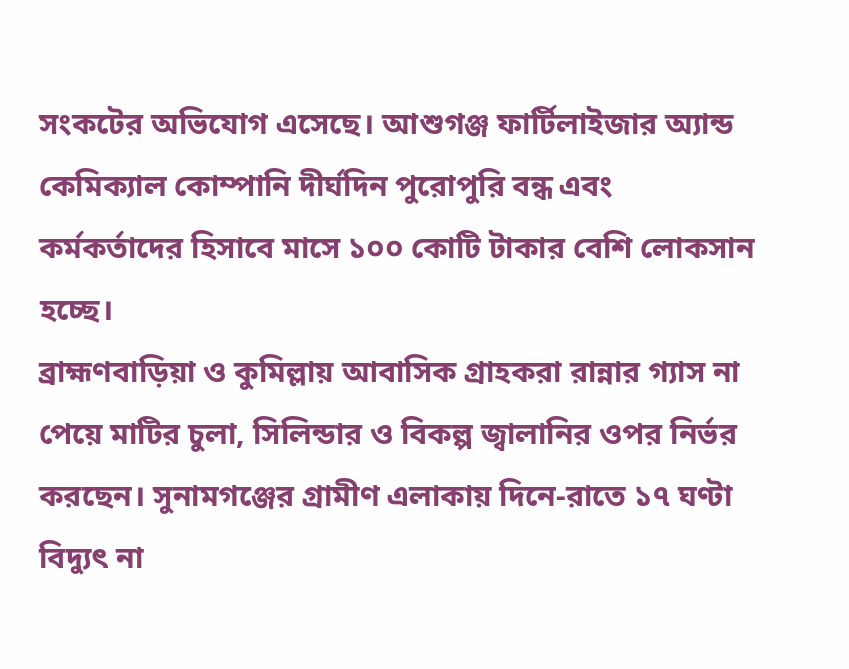সংকটের অভিযোগ এসেছে। আশুগঞ্জ ফার্টিলাইজার অ্যান্ড কেমিক্যাল কোম্পানি দীর্ঘদিন পুরোপুরি বন্ধ এবং কর্মকর্তাদের হিসাবে মাসে ১০০ কোটি টাকার বেশি লোকসান হচ্ছে।
ব্রাহ্মণবাড়িয়া ও কুমিল্লায় আবাসিক গ্রাহকরা রান্নার গ্যাস না পেয়ে মাটির চুলা, সিলিন্ডার ও বিকল্প জ্বালানির ওপর নির্ভর করছেন। সুনামগঞ্জের গ্রামীণ এলাকায় দিনে-রাতে ১৭ ঘণ্টা বিদ্যুৎ না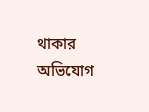থাকার অভিযোগ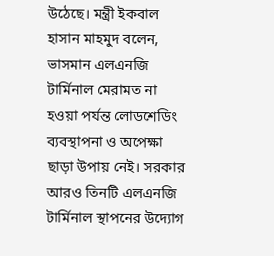উঠেছে। মন্ত্রী ইকবাল হাসান মাহমুদ বলেন, ভাসমান এলএনজি টার্মিনাল মেরামত না হওয়া পর্যন্ত লোডশেডিং ব্যবস্থাপনা ও অপেক্ষা ছাড়া উপায় নেই। সরকার আরও তিনটি এলএনজি টার্মিনাল স্থাপনের উদ্যোগ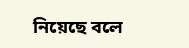নিয়েছে বলে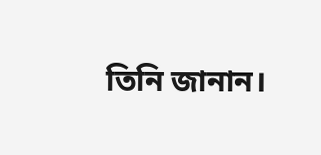তিনি জানান।